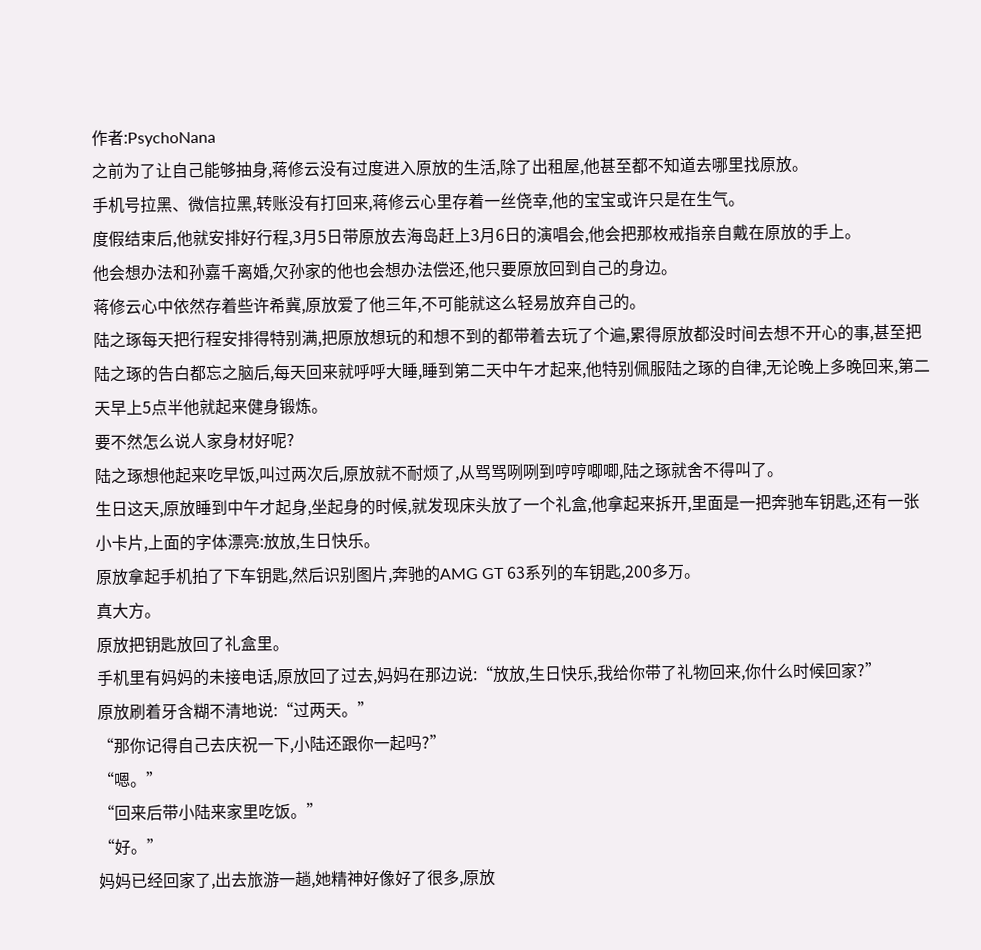作者:PsychoNana
之前为了让自己能够抽身,蒋修云没有过度进入原放的生活,除了出租屋,他甚至都不知道去哪里找原放。
手机号拉黑、微信拉黑,转账没有打回来,蒋修云心里存着一丝侥幸,他的宝宝或许只是在生气。
度假结束后,他就安排好行程,3月5日带原放去海岛赶上3月6日的演唱会,他会把那枚戒指亲自戴在原放的手上。
他会想办法和孙嘉千离婚,欠孙家的他也会想办法偿还,他只要原放回到自己的身边。
蒋修云心中依然存着些许希冀,原放爱了他三年,不可能就这么轻易放弃自己的。
陆之琢每天把行程安排得特别满,把原放想玩的和想不到的都带着去玩了个遍,累得原放都没时间去想不开心的事,甚至把陆之琢的告白都忘之脑后,每天回来就呼呼大睡,睡到第二天中午才起来,他特别佩服陆之琢的自律,无论晚上多晚回来,第二天早上5点半他就起来健身锻炼。
要不然怎么说人家身材好呢?
陆之琢想他起来吃早饭,叫过两次后,原放就不耐烦了,从骂骂咧咧到哼哼唧唧,陆之琢就舍不得叫了。
生日这天,原放睡到中午才起身,坐起身的时候,就发现床头放了一个礼盒,他拿起来拆开,里面是一把奔驰车钥匙,还有一张小卡片,上面的字体漂亮:放放,生日快乐。
原放拿起手机拍了下车钥匙,然后识别图片,奔驰的AMG GT 63系列的车钥匙,200多万。
真大方。
原放把钥匙放回了礼盒里。
手机里有妈妈的未接电话,原放回了过去,妈妈在那边说:“放放,生日快乐,我给你带了礼物回来,你什么时候回家?”
原放刷着牙含糊不清地说:“过两天。”
“那你记得自己去庆祝一下,小陆还跟你一起吗?”
“嗯。”
“回来后带小陆来家里吃饭。”
“好。”
妈妈已经回家了,出去旅游一趟,她精神好像好了很多,原放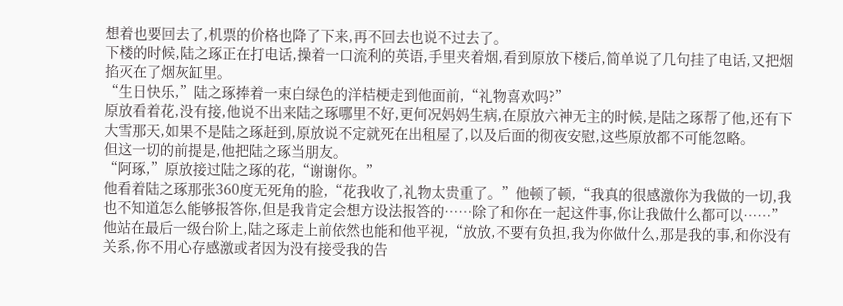想着也要回去了,机票的价格也降了下来,再不回去也说不过去了。
下楼的时候,陆之琢正在打电话,操着一口流利的英语,手里夹着烟,看到原放下楼后,简单说了几句挂了电话,又把烟掐灭在了烟灰缸里。
“生日快乐,”陆之琢捧着一束白绿色的洋桔梗走到他面前,“礼物喜欢吗?”
原放看着花,没有接,他说不出来陆之琢哪里不好,更何况妈妈生病,在原放六神无主的时候,是陆之琢帮了他,还有下大雪那天,如果不是陆之琢赶到,原放说不定就死在出租屋了,以及后面的彻夜安慰,这些原放都不可能忽略。
但这一切的前提是,他把陆之琢当朋友。
“阿琢,”原放接过陆之琢的花,“谢谢你。”
他看着陆之琢那张360度无死角的脸,“花我收了,礼物太贵重了。”他顿了顿,“我真的很感激你为我做的一切,我也不知道怎么能够报答你,但是我肯定会想方设法报答的……除了和你在一起这件事,你让我做什么都可以……”
他站在最后一级台阶上,陆之琢走上前依然也能和他平视,“放放,不要有负担,我为你做什么,那是我的事,和你没有关系,你不用心存感激或者因为没有接受我的告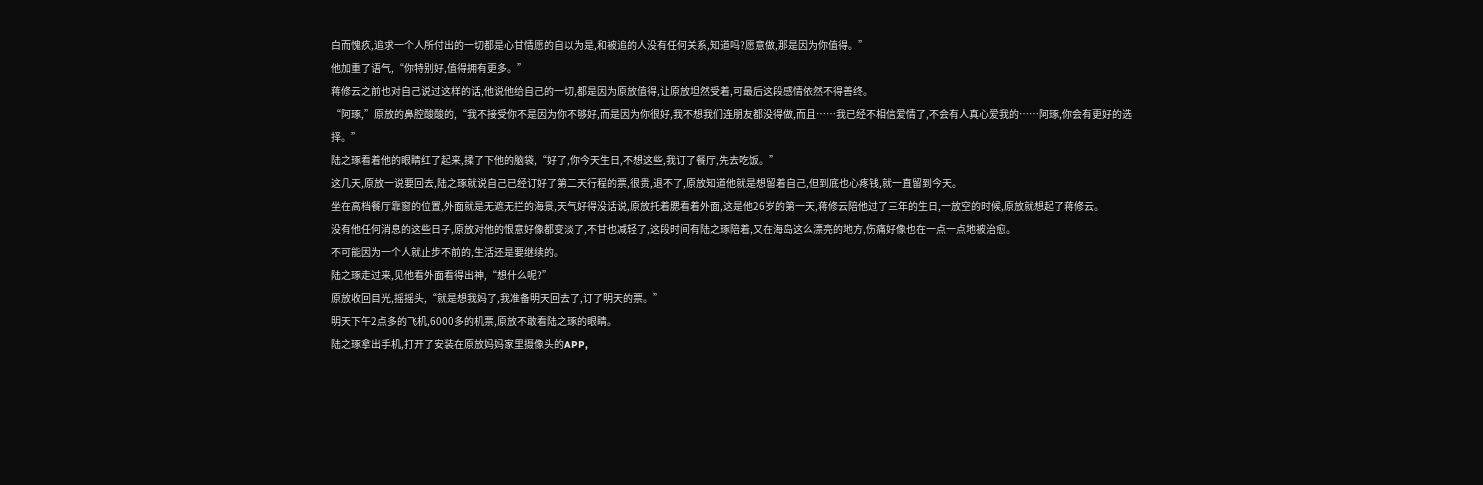白而愧疚,追求一个人所付出的一切都是心甘情愿的自以为是,和被追的人没有任何关系,知道吗?愿意做,那是因为你值得。”
他加重了语气,“你特别好,值得拥有更多。”
蒋修云之前也对自己说过这样的话,他说他给自己的一切,都是因为原放值得,让原放坦然受着,可最后这段感情依然不得善终。
“阿琢,”原放的鼻腔酸酸的,“我不接受你不是因为你不够好,而是因为你很好,我不想我们连朋友都没得做,而且……我已经不相信爱情了,不会有人真心爱我的……阿琢,你会有更好的选择。”
陆之琢看着他的眼睛红了起来,揉了下他的脑袋,“好了,你今天生日,不想这些,我订了餐厅,先去吃饭。”
这几天,原放一说要回去,陆之琢就说自己已经订好了第二天行程的票,很贵,退不了,原放知道他就是想留着自己,但到底也心疼钱,就一直留到今天。
坐在高档餐厅靠窗的位置,外面就是无遮无拦的海景,天气好得没话说,原放托着腮看着外面,这是他26岁的第一天,蒋修云陪他过了三年的生日,一放空的时候,原放就想起了蒋修云。
没有他任何消息的这些日子,原放对他的恨意好像都变淡了,不甘也减轻了,这段时间有陆之琢陪着,又在海岛这么漂亮的地方,伤痛好像也在一点一点地被治愈。
不可能因为一个人就止步不前的,生活还是要继续的。
陆之琢走过来,见他看外面看得出神,“想什么呢?”
原放收回目光,摇摇头,“就是想我妈了,我准备明天回去了,订了明天的票。”
明天下午2点多的飞机,6000多的机票,原放不敢看陆之琢的眼睛。
陆之琢拿出手机,打开了安装在原放妈妈家里摄像头的APP,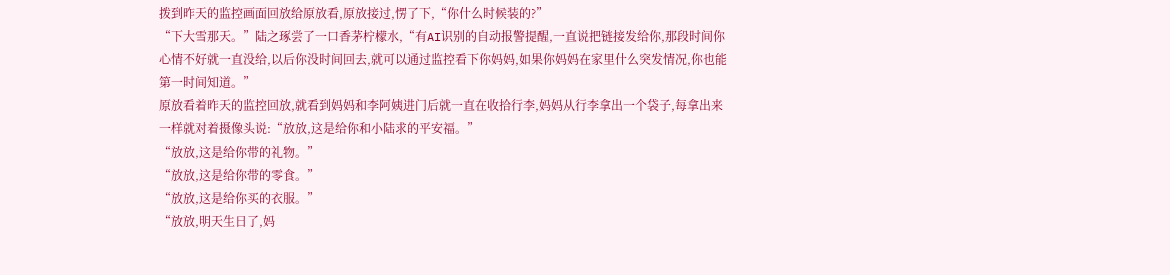拨到昨天的监控画面回放给原放看,原放接过,愣了下,“你什么时候装的?”
“下大雪那天。”陆之琢尝了一口香茅柠檬水,“有AI识别的自动报警提醒,一直说把链接发给你,那段时间你心情不好就一直没给,以后你没时间回去,就可以通过监控看下你妈妈,如果你妈妈在家里什么突发情况,你也能第一时间知道。”
原放看着昨天的监控回放,就看到妈妈和李阿姨进门后就一直在收拾行李,妈妈从行李拿出一个袋子,每拿出来一样就对着摄像头说:“放放,这是给你和小陆求的平安福。”
“放放,这是给你带的礼物。”
“放放,这是给你带的零食。”
“放放,这是给你买的衣服。”
“放放,明天生日了,妈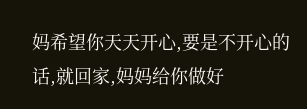妈希望你天天开心,要是不开心的话,就回家,妈妈给你做好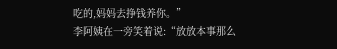吃的,妈妈去挣钱养你。”
李阿姨在一旁笑着说:“放放本事那么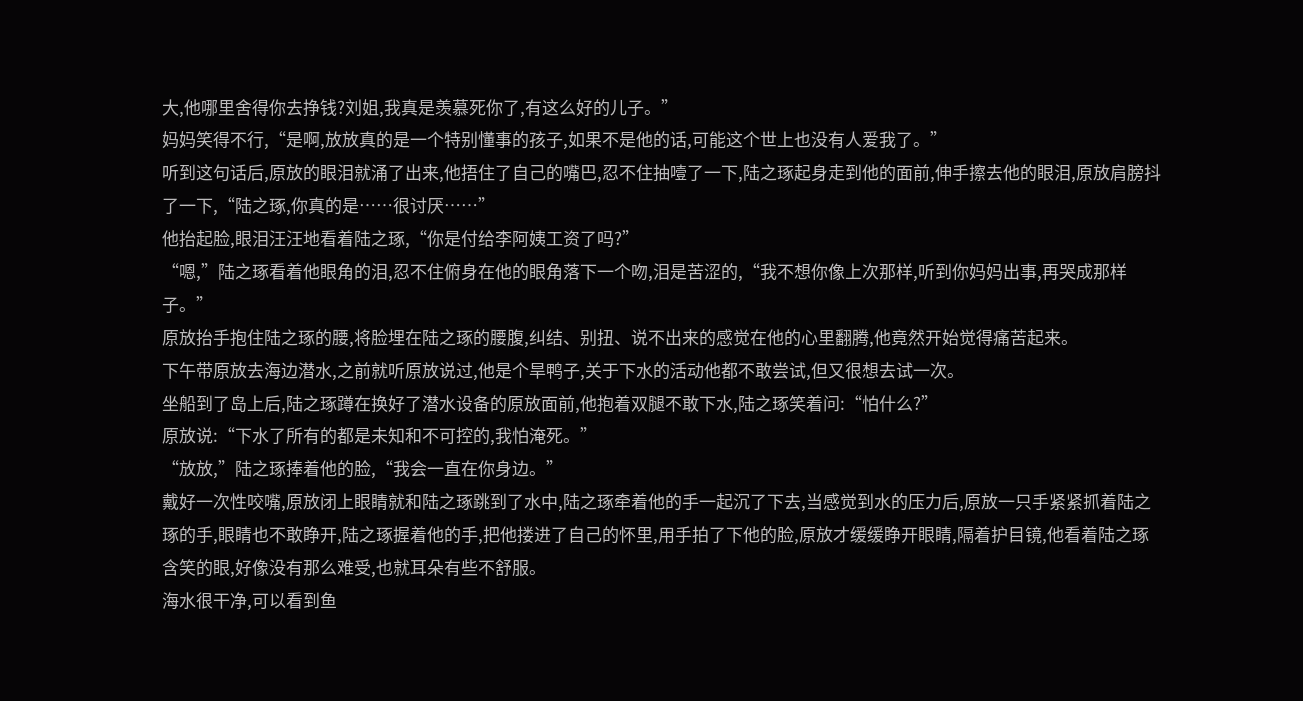大,他哪里舍得你去挣钱?刘姐,我真是羡慕死你了,有这么好的儿子。”
妈妈笑得不行,“是啊,放放真的是一个特别懂事的孩子,如果不是他的话,可能这个世上也没有人爱我了。”
听到这句话后,原放的眼泪就涌了出来,他捂住了自己的嘴巴,忍不住抽噎了一下,陆之琢起身走到他的面前,伸手擦去他的眼泪,原放肩膀抖了一下,“陆之琢,你真的是……很讨厌……”
他抬起脸,眼泪汪汪地看着陆之琢,“你是付给李阿姨工资了吗?”
“嗯,”陆之琢看着他眼角的泪,忍不住俯身在他的眼角落下一个吻,泪是苦涩的,“我不想你像上次那样,听到你妈妈出事,再哭成那样子。”
原放抬手抱住陆之琢的腰,将脸埋在陆之琢的腰腹,纠结、别扭、说不出来的感觉在他的心里翻腾,他竟然开始觉得痛苦起来。
下午带原放去海边潜水,之前就听原放说过,他是个旱鸭子,关于下水的活动他都不敢尝试,但又很想去试一次。
坐船到了岛上后,陆之琢蹲在换好了潜水设备的原放面前,他抱着双腿不敢下水,陆之琢笑着问:“怕什么?”
原放说:“下水了所有的都是未知和不可控的,我怕淹死。”
“放放,”陆之琢捧着他的脸,“我会一直在你身边。”
戴好一次性咬嘴,原放闭上眼睛就和陆之琢跳到了水中,陆之琢牵着他的手一起沉了下去,当感觉到水的压力后,原放一只手紧紧抓着陆之琢的手,眼睛也不敢睁开,陆之琢握着他的手,把他搂进了自己的怀里,用手拍了下他的脸,原放才缓缓睁开眼睛,隔着护目镜,他看着陆之琢含笑的眼,好像没有那么难受,也就耳朵有些不舒服。
海水很干净,可以看到鱼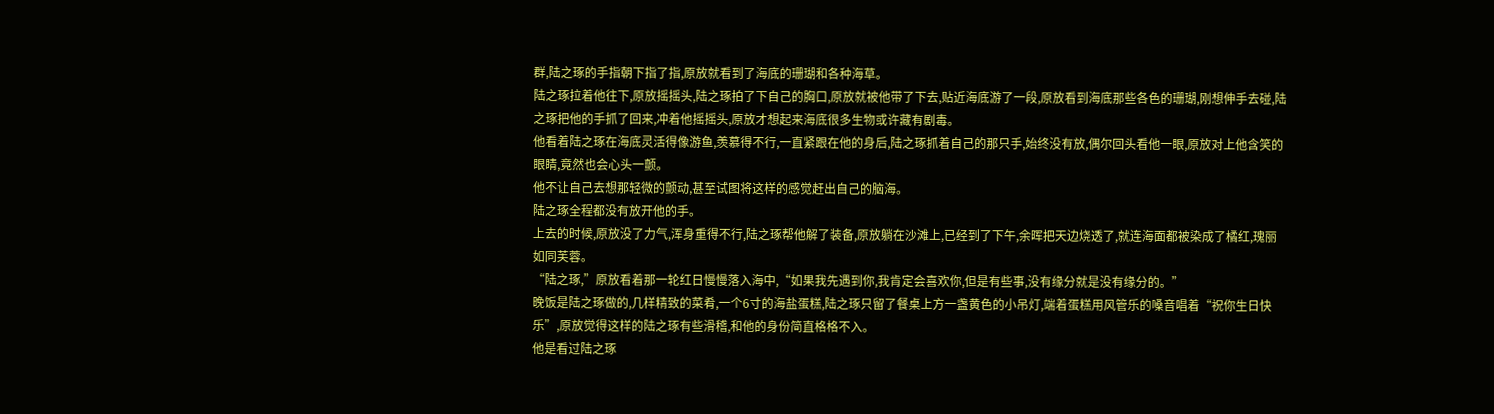群,陆之琢的手指朝下指了指,原放就看到了海底的珊瑚和各种海草。
陆之琢拉着他往下,原放摇摇头,陆之琢拍了下自己的胸口,原放就被他带了下去,贴近海底游了一段,原放看到海底那些各色的珊瑚,刚想伸手去碰,陆之琢把他的手抓了回来,冲着他摇摇头,原放才想起来海底很多生物或许藏有剧毒。
他看着陆之琢在海底灵活得像游鱼,羡慕得不行,一直紧跟在他的身后,陆之琢抓着自己的那只手,始终没有放,偶尔回头看他一眼,原放对上他含笑的眼睛,竟然也会心头一颤。
他不让自己去想那轻微的颤动,甚至试图将这样的感觉赶出自己的脑海。
陆之琢全程都没有放开他的手。
上去的时候,原放没了力气,浑身重得不行,陆之琢帮他解了装备,原放躺在沙滩上,已经到了下午,余晖把天边烧透了,就连海面都被染成了橘红,瑰丽如同芙蓉。
“陆之琢,”原放看着那一轮红日慢慢落入海中,“如果我先遇到你,我肯定会喜欢你,但是有些事,没有缘分就是没有缘分的。”
晚饭是陆之琢做的,几样精致的菜肴,一个6寸的海盐蛋糕,陆之琢只留了餐桌上方一盏黄色的小吊灯,端着蛋糕用风管乐的嗓音唱着“祝你生日快乐”,原放觉得这样的陆之琢有些滑稽,和他的身份简直格格不入。
他是看过陆之琢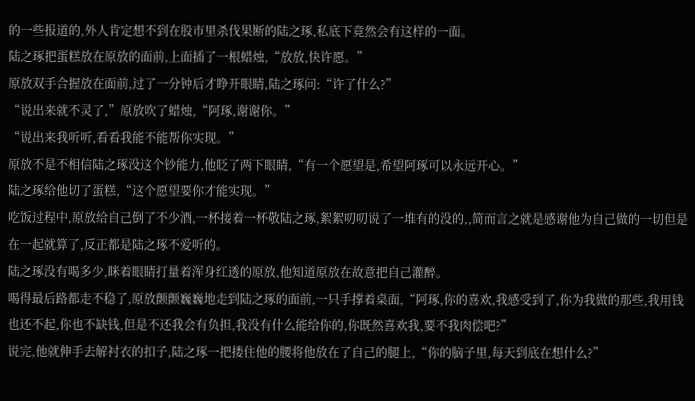的一些报道的,外人肯定想不到在股市里杀伐果断的陆之琢,私底下竟然会有这样的一面。
陆之琢把蛋糕放在原放的面前,上面插了一根蜡烛,“放放,快许愿。”
原放双手合握放在面前,过了一分钟后才睁开眼睛,陆之琢问:“许了什么?”
“说出来就不灵了,”原放吹了蜡烛,“阿琢,谢谢你。”
“说出来我听听,看看我能不能帮你实现。”
原放不是不相信陆之琢没这个钞能力,他眨了两下眼睛,“有一个愿望是,希望阿琢可以永远开心。”
陆之琢给他切了蛋糕,“这个愿望要你才能实现。”
吃饭过程中,原放给自己倒了不少酒,一杯接着一杯敬陆之琢,絮絮叨叨说了一堆有的没的,,简而言之就是感谢他为自己做的一切但是在一起就算了,反正都是陆之琢不爱听的。
陆之琢没有喝多少,眯着眼睛打量着浑身红透的原放,他知道原放在故意把自己灌醉。
喝得最后路都走不稳了,原放颤颤巍巍地走到陆之琢的面前,一只手撑着桌面,“阿琢,你的喜欢,我感受到了,你为我做的那些,我用钱也还不起,你也不缺钱,但是不还我会有负担,我没有什么能给你的,你既然喜欢我,要不我肉偿吧?”
说完,他就伸手去解衬衣的扣子,陆之琢一把搂住他的腰将他放在了自己的腿上,“你的脑子里,每天到底在想什么?”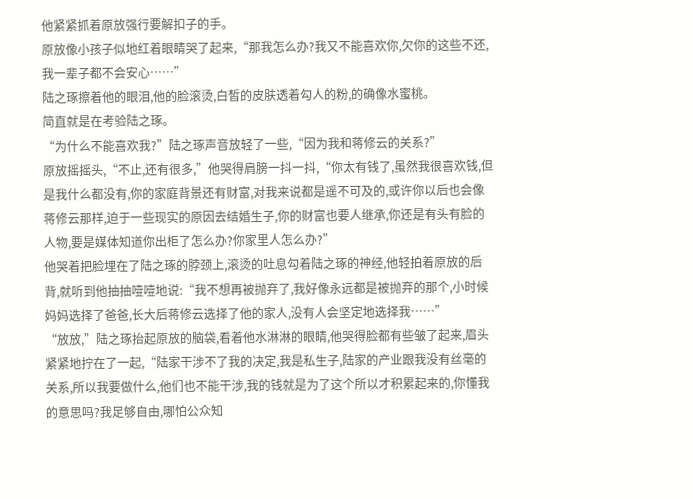他紧紧抓着原放强行要解扣子的手。
原放像小孩子似地红着眼睛哭了起来,“那我怎么办?我又不能喜欢你,欠你的这些不还,我一辈子都不会安心……”
陆之琢擦着他的眼泪,他的脸滚烫,白皙的皮肤透着勾人的粉,的确像水蜜桃。
简直就是在考验陆之琢。
“为什么不能喜欢我?”陆之琢声音放轻了一些,“因为我和蒋修云的关系?”
原放摇摇头,“不止,还有很多,”他哭得肩膀一抖一抖,“你太有钱了,虽然我很喜欢钱,但是我什么都没有,你的家庭背景还有财富,对我来说都是遥不可及的,或许你以后也会像蒋修云那样,迫于一些现实的原因去结婚生子,你的财富也要人继承,你还是有头有脸的人物,要是媒体知道你出柜了怎么办?你家里人怎么办?”
他哭着把脸埋在了陆之琢的脖颈上,滚烫的吐息勾着陆之琢的神经,他轻拍着原放的后背,就听到他抽抽噎噎地说:“我不想再被抛弃了,我好像永远都是被抛弃的那个,小时候妈妈选择了爸爸,长大后蒋修云选择了他的家人,没有人会坚定地选择我……”
“放放,”陆之琢抬起原放的脑袋,看着他水淋淋的眼睛,他哭得脸都有些皱了起来,眉头紧紧地拧在了一起,“陆家干涉不了我的决定,我是私生子,陆家的产业跟我没有丝毫的关系,所以我要做什么,他们也不能干涉,我的钱就是为了这个所以才积累起来的,你懂我的意思吗?我足够自由,哪怕公众知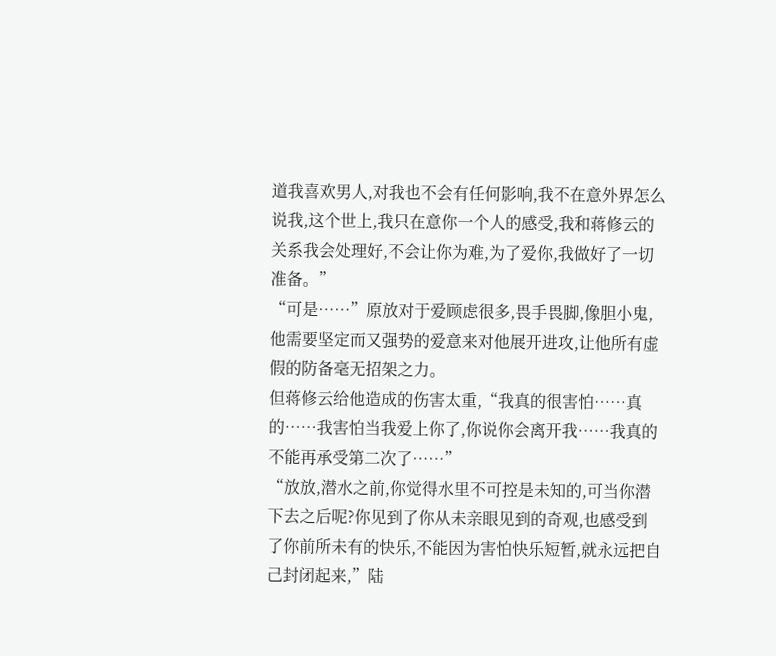道我喜欢男人,对我也不会有任何影响,我不在意外界怎么说我,这个世上,我只在意你一个人的感受,我和蒋修云的关系我会处理好,不会让你为难,为了爱你,我做好了一切准备。”
“可是……”原放对于爱顾虑很多,畏手畏脚,像胆小鬼,他需要坚定而又强势的爱意来对他展开进攻,让他所有虚假的防备毫无招架之力。
但蒋修云给他造成的伤害太重,“我真的很害怕……真的……我害怕当我爱上你了,你说你会离开我……我真的不能再承受第二次了……”
“放放,潜水之前,你觉得水里不可控是未知的,可当你潜下去之后呢?你见到了你从未亲眼见到的奇观,也感受到了你前所未有的快乐,不能因为害怕快乐短暂,就永远把自己封闭起来,”陆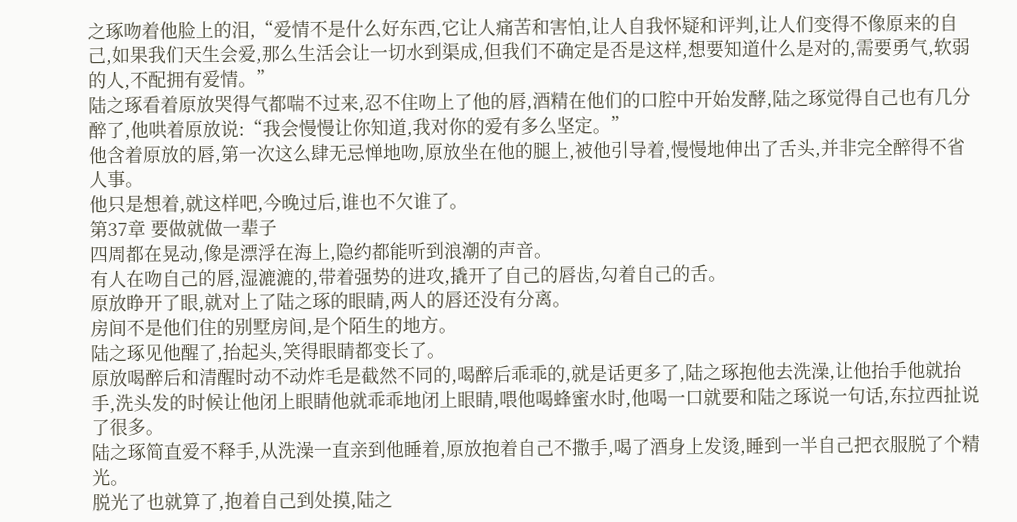之琢吻着他脸上的泪,“爱情不是什么好东西,它让人痛苦和害怕,让人自我怀疑和评判,让人们变得不像原来的自己,如果我们天生会爱,那么生活会让一切水到渠成,但我们不确定是否是这样,想要知道什么是对的,需要勇气,软弱的人,不配拥有爱情。”
陆之琢看着原放哭得气都喘不过来,忍不住吻上了他的唇,酒精在他们的口腔中开始发酵,陆之琢觉得自己也有几分醉了,他哄着原放说:“我会慢慢让你知道,我对你的爱有多么坚定。”
他含着原放的唇,第一次这么肆无忌惮地吻,原放坐在他的腿上,被他引导着,慢慢地伸出了舌头,并非完全醉得不省人事。
他只是想着,就这样吧,今晚过后,谁也不欠谁了。
第37章 要做就做一辈子
四周都在晃动,像是漂浮在海上,隐约都能听到浪潮的声音。
有人在吻自己的唇,湿漉漉的,带着强势的进攻,撬开了自己的唇齿,勾着自己的舌。
原放睁开了眼,就对上了陆之琢的眼睛,两人的唇还没有分离。
房间不是他们住的别墅房间,是个陌生的地方。
陆之琢见他醒了,抬起头,笑得眼睛都变长了。
原放喝醉后和清醒时动不动炸毛是截然不同的,喝醉后乖乖的,就是话更多了,陆之琢抱他去洗澡,让他抬手他就抬手,洗头发的时候让他闭上眼睛他就乖乖地闭上眼睛,喂他喝蜂蜜水时,他喝一口就要和陆之琢说一句话,东拉西扯说了很多。
陆之琢简直爱不释手,从洗澡一直亲到他睡着,原放抱着自己不撒手,喝了酒身上发烫,睡到一半自己把衣服脱了个精光。
脱光了也就算了,抱着自己到处摸,陆之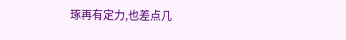琢再有定力,也差点几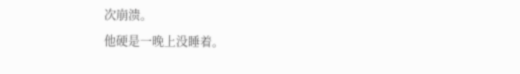次崩溃。
他硬是一晚上没睡着。